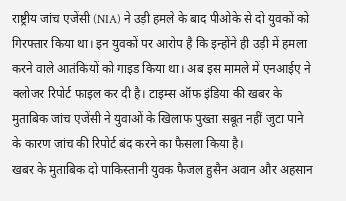राष्ट्रीय जांच एजेंसी (NIA) ने उड़ी हमले के बाद पीओके से दो युवकों को गिरफ्तार किया था। इन युवकों पर आरोप है कि इन्होंने ही उड़ी में हमला करने वाले आतंकियों को गाइड किया था। अब इस मामले में एनआईए ने क्लोजर रिपोर्ट फाइल कर दी है। टाइम्स ऑफ इंडिया की खबर के मुताबिक जांच एजेंसी ने युवाओं के खिलाफ पुख्ता सबूत नहीं जुटा पाने के कारण जांच की रिपोर्ट बंद करने का फैसला किया है।
खबर के मुताबिक दो पाकिस्तानी युवक फैजल हुसैन अवान और अहसान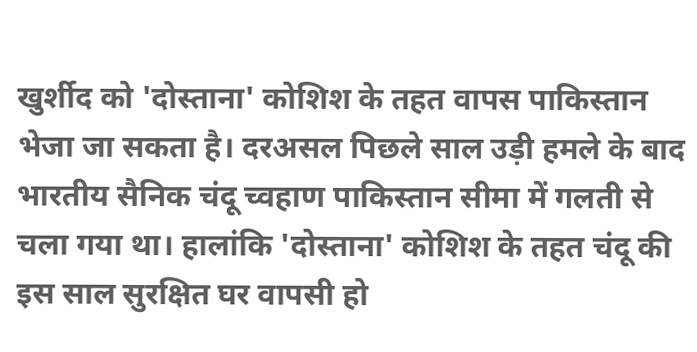खुर्शीद को 'दोस्ताना' कोशिश के तहत वापस पाकिस्तान भेजा जा सकता है। दरअसल पिछले साल उड़ी हमले के बाद भारतीय सैनिक चंदू च्वहाण पाकिस्तान सीमा में गलती से चला गया था। हालांकि 'दोस्ताना' कोशिश के तहत चंदू की इस साल सुरक्षित घर वापसी हो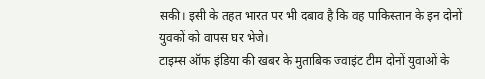सकी। इसी के तहत भारत पर भी दबाव है कि वह पाकिस्तान के इन दोनों युवकों को वापस घर भेजे।
टाइम्स ऑफ इंडिया की खबर के मुताबिक ज्वाइंट टीम दोनों युवाओं के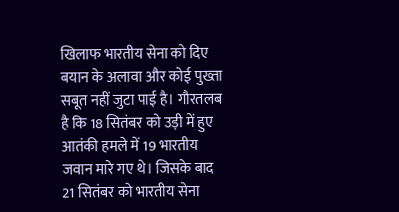खिलाफ भारतीय सेना को दिए बयान के अलावा और कोई पुख्ता सबूत नहीं जुटा पाई है। गौरतलब है कि 18 सितंबर को उड़ी में हुए आतंकी हमले में 19 भारतीय जवान मारे गए थे। जिसके बाद 21 सितंबर को भारतीय सेना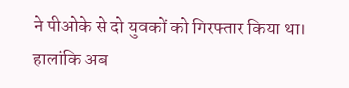ने पीओके से दो युवकों को गिरफ्तार किया था। हालांकि अब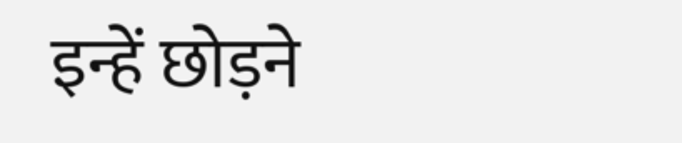इन्हें छोड़ने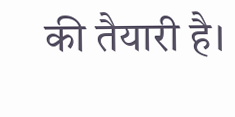की तैयारी है।